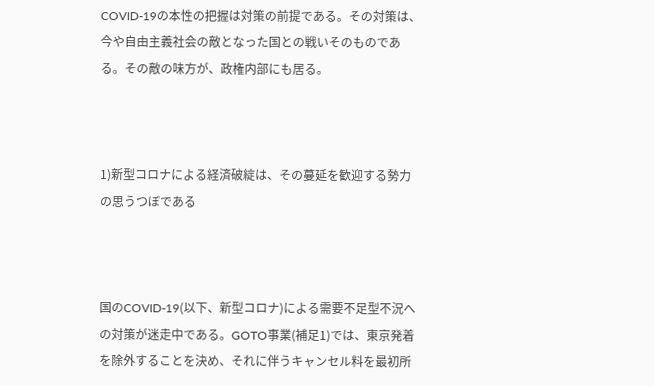COVID-19の本性の把握は対策の前提である。その対策は、今や自由主義社会の敵となった国との戦いそのものである。その敵の味方が、政権内部にも居る。



1)新型コロナによる経済破綻は、その蔓延を歓迎する勢力の思うつぼである



国のCOVID-19(以下、新型コロナ)による需要不足型不況への対策が迷走中である。GOTO事業(補足1)では、東京発着を除外することを決め、それに伴うキャンセル料を最初所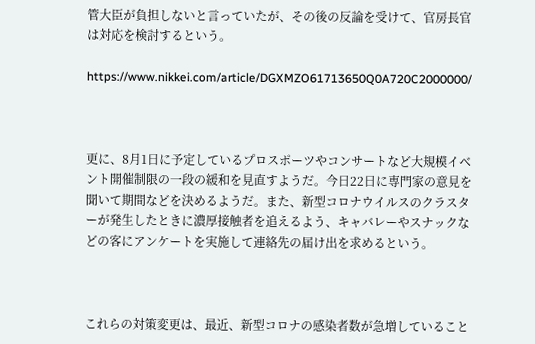管大臣が負担しないと言っていたが、その後の反論を受けて、官房長官は対応を検討するという。

https://www.nikkei.com/article/DGXMZO61713650Q0A720C2000000/



更に、8月1日に予定しているプロスポーツやコンサートなど大規模イベント開催制限の一段の緩和を見直すようだ。今日22日に専門家の意見を聞いて期間などを決めるようだ。また、新型コロナウイルスのクラスターが発生したときに濃厚接触者を追えるよう、キャバレーやスナックなどの客にアンケートを実施して連絡先の届け出を求めるという。



これらの対策変更は、最近、新型コロナの感染者数が急増していること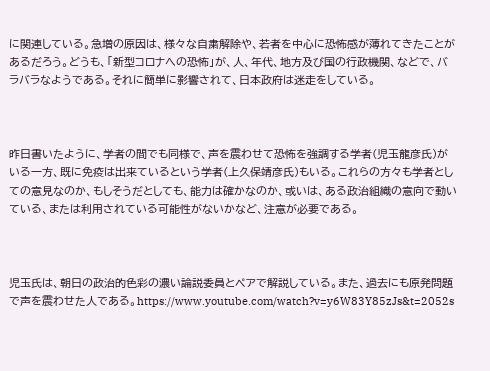に関連している。急増の原因は、様々な自粛解除や、若者を中心に恐怖感が薄れてきたことがあるだろう。どうも、「新型コロナへの恐怖」が、人、年代、地方及び国の行政機関、などで、バラバラなようである。それに簡単に影響されて、日本政府は迷走をしている。



昨日書いたように、学者の間でも同様で、声を震わせて恐怖を強調する学者(児玉龍彦氏)がいる一方、既に免疫は出来ているという学者(上久保靖彦氏)もいる。これらの方々も学者としての意見なのか、もしそうだとしても、能力は確かなのか、或いは、ある政治組織の意向で動いている、または利用されている可能性がないかなど、注意が必要である。



児玉氏は、朝日の政治的色彩の濃い論説委員とペアで解説している。また、過去にも原発問題で声を震わせた人である。https://www.youtube.com/watch?v=y6W83Y85zJs&t=2052s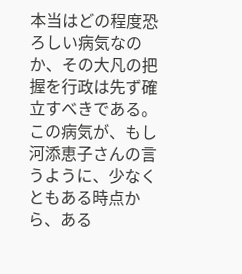本当はどの程度恐ろしい病気なのか、その大凡の把握を行政は先ず確立すべきである。この病気が、もし河添恵子さんの言うように、少なくともある時点から、ある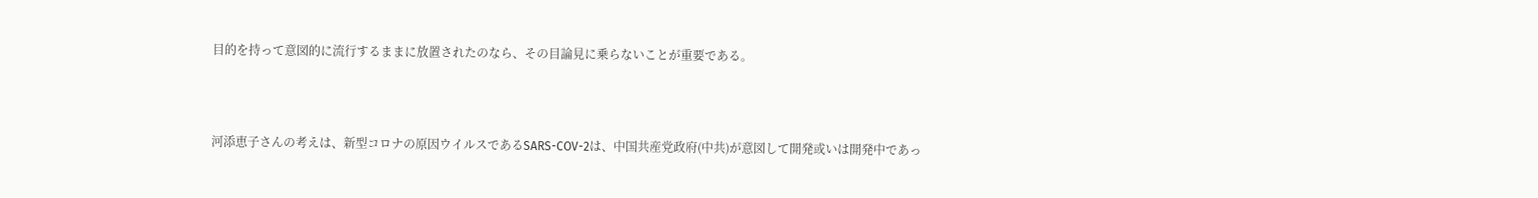目的を持って意図的に流行するままに放置されたのなら、その目論見に乗らないことが重要である。



河添恵子さんの考えは、新型コロナの原因ウイルスであるSARS-COV-2は、中国共産党政府(中共)が意図して開発或いは開発中であっ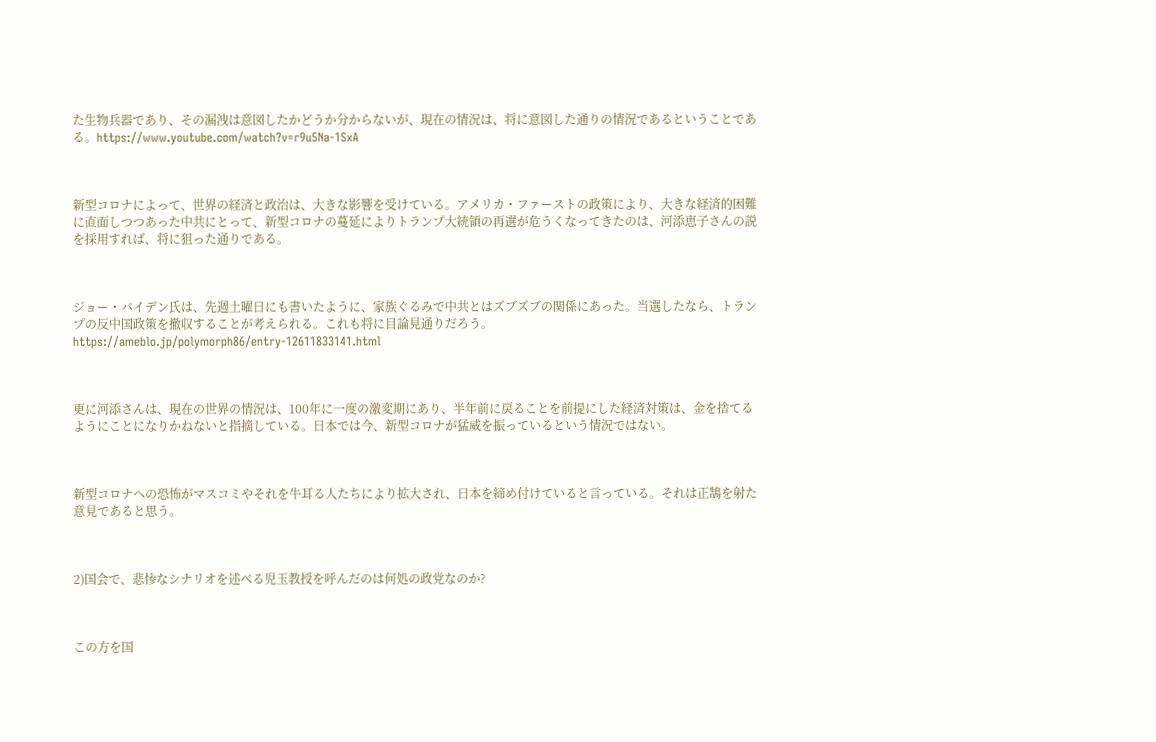た生物兵器であり、その漏洩は意図したかどうか分からないが、現在の情況は、将に意図した通りの情況であるということである。https://www.youtube.com/watch?v=r9u5Na-1SxA



新型コロナによって、世界の経済と政治は、大きな影響を受けている。アメリカ・ファーストの政策により、大きな経済的困難に直面しつつあった中共にとって、新型コロナの蔓延によりトランプ大統領の再選が危うくなってきたのは、河添恵子さんの説を採用すれば、将に狙った通りである。



ジョー・バイデン氏は、先週土曜日にも書いたように、家族ぐるみで中共とはズブズブの関係にあった。当選したなら、トランプの反中国政策を撤収することが考えられる。これも将に目論見通りだろう。https://ameblo.jp/polymorph86/entry-12611833141.html



更に河添さんは、現在の世界の情況は、100年に一度の激変期にあり、半年前に戻ることを前提にした経済対策は、金を捨てるようにことになりかねないと指摘している。日本では今、新型コロナが猛威を振っているという情況ではない。



新型コロナへの恐怖がマスコミやそれを牛耳る人たちにより拡大され、日本を締め付けていると言っている。それは正鵠を射た意見であると思う。



2)国会で、悲惨なシナリオを述べる児玉教授を呼んだのは何処の政党なのか?



この方を国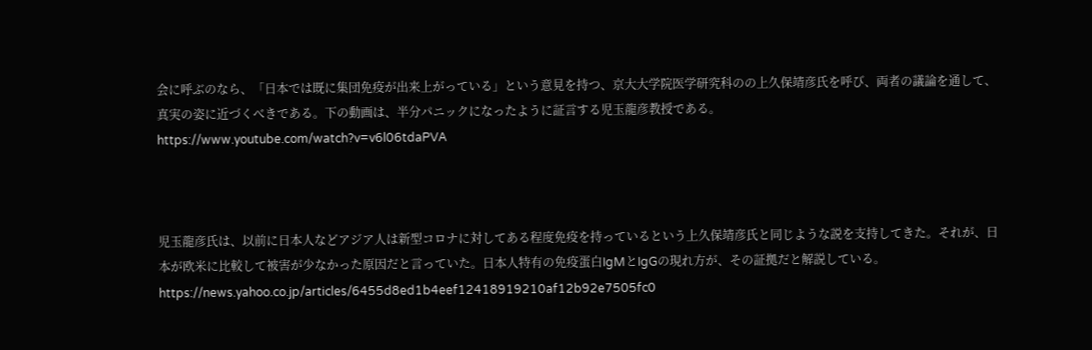会に呼ぶのなら、「日本では既に集団免疫が出来上がっている」という意見を持つ、京大大学院医学研究科のの上久保靖彦氏を呼び、両者の議論を通して、真実の姿に近づくべきである。下の動画は、半分パニックになったように証言する児玉龍彦教授である。https://www.youtube.com/watch?v=v6l06tdaPVA



児玉龍彦氏は、以前に日本人などアジア人は新型コロナに対してある程度免疫を持っているという上久保靖彦氏と同じような説を支持してきた。それが、日本が欧米に比較して被害が少なかった原因だと言っていた。日本人特有の免疫蛋白IgMとIgGの現れ方が、その証拠だと解説している。https://news.yahoo.co.jp/articles/6455d8ed1b4eef12418919210af12b92e7505fc0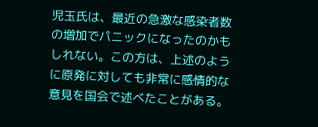児玉氏は、最近の急激な感染者数の増加でパニックになったのかもしれない。この方は、上述のように原発に対しても非常に感情的な意見を国会で述べたことがある。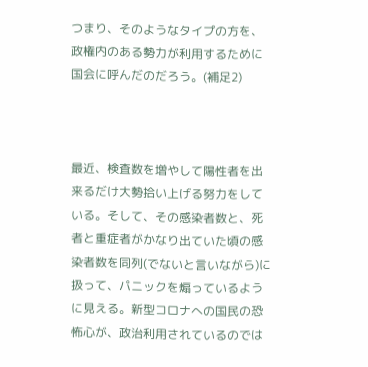つまり、そのようなタイプの方を、政権内のある勢力が利用するために国会に呼んだのだろう。(補足2)



最近、検査数を増やして陽性者を出来るだけ大勢拾い上げる努力をしている。そして、その感染者数と、死者と重症者がかなり出ていた頃の感染者数を同列(でないと言いながら)に扱って、パニックを煽っているように見える。新型コロナへの国民の恐怖心が、政治利用されているのでは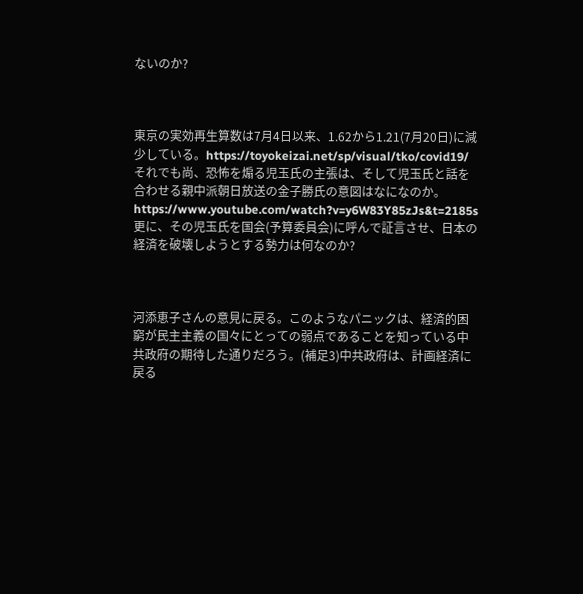ないのか?



東京の実効再生算数は7月4日以来、1.62から1.21(7月20日)に減少している。https://toyokeizai.net/sp/visual/tko/covid19/ それでも尚、恐怖を煽る児玉氏の主張は、そして児玉氏と話を合わせる親中派朝日放送の金子勝氏の意図はなになのか。https://www.youtube.com/watch?v=y6W83Y85zJs&t=2185s 更に、その児玉氏を国会(予算委員会)に呼んで証言させ、日本の経済を破壊しようとする勢力は何なのか?



河添恵子さんの意見に戻る。このようなパニックは、経済的困窮が民主主義の国々にとっての弱点であることを知っている中共政府の期待した通りだろう。(補足3)中共政府は、計画経済に戻る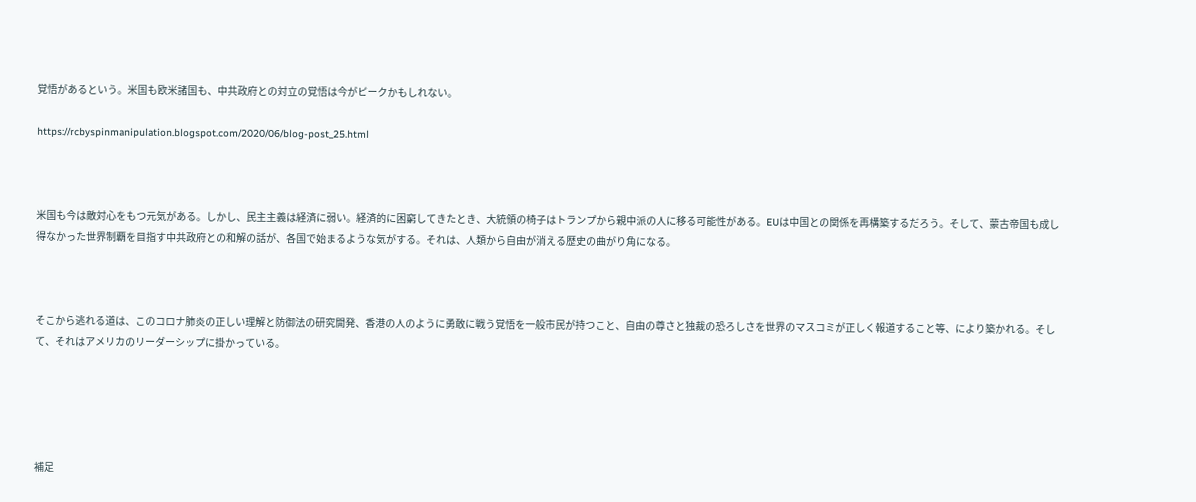覚悟があるという。米国も欧米諸国も、中共政府との対立の覚悟は今がピークかもしれない。

https://rcbyspinmanipulation.blogspot.com/2020/06/blog-post_25.html



米国も今は敵対心をもつ元気がある。しかし、民主主義は経済に弱い。経済的に困窮してきたとき、大統領の椅子はトランプから親中派の人に移る可能性がある。EUは中国との関係を再構築するだろう。そして、蒙古帝国も成し得なかった世界制覇を目指す中共政府との和解の話が、各国で始まるような気がする。それは、人類から自由が消える歴史の曲がり角になる。



そこから逃れる道は、このコロナ肺炎の正しい理解と防御法の研究開発、香港の人のように勇敢に戦う覚悟を一般市民が持つこと、自由の尊さと独裁の恐ろしさを世界のマスコミが正しく報道すること等、により築かれる。そして、それはアメリカのリーダーシップに掛かっている。





補足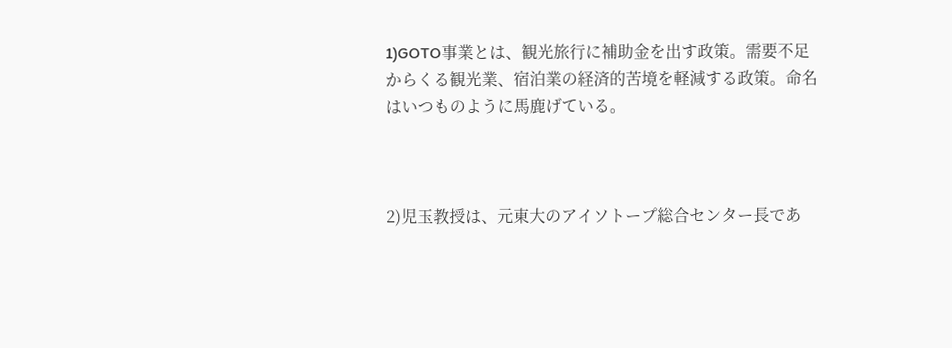1)GOTO事業とは、観光旅行に補助金を出す政策。需要不足からくる観光業、宿泊業の経済的苦境を軽減する政策。命名はいつものように馬鹿げている。



2)児玉教授は、元東大のアイソトープ総合センター長であ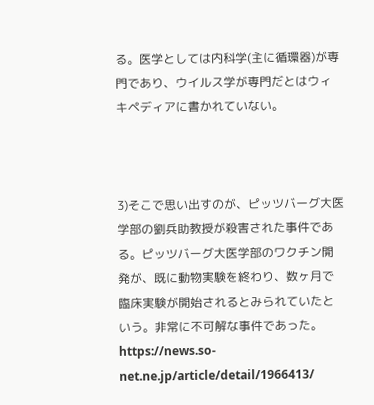る。医学としては内科学(主に循環器)が専門であり、ウイルス学が専門だとはウィキペディアに書かれていない。



3)そこで思い出すのが、ピッツバーグ大医学部の劉兵助教授が殺害された事件である。ピッツバーグ大医学部のワクチン開発が、既に動物実験を終わり、数ヶ月で臨床実験が開始されるとみられていたという。非常に不可解な事件であった。https://news.so-net.ne.jp/article/detail/1966413/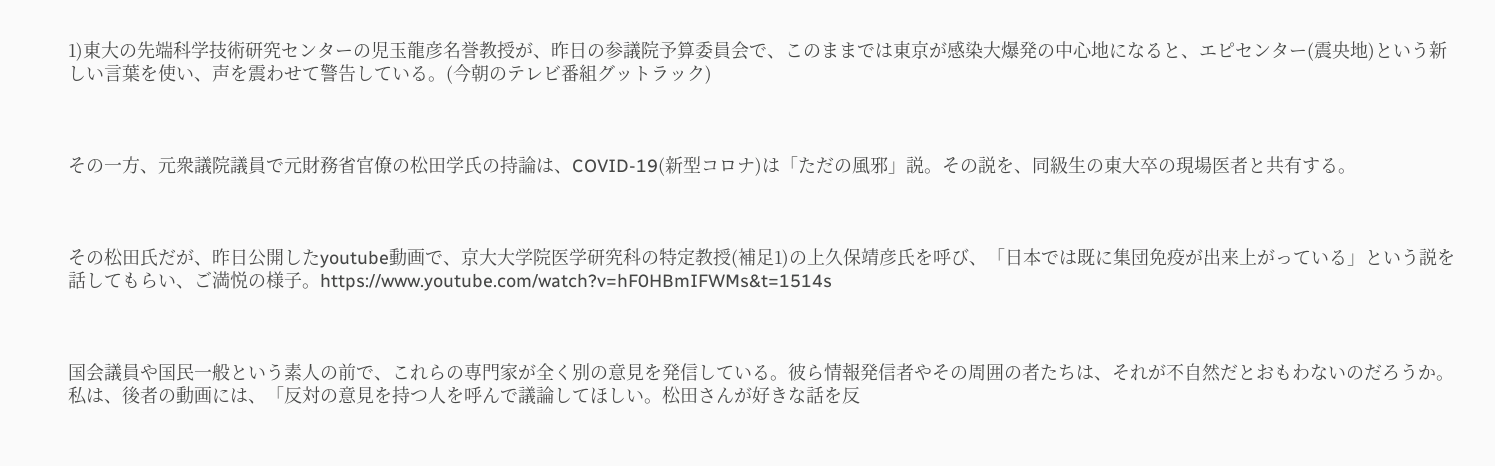1)東大の先端科学技術研究センターの児玉龍彦名誉教授が、昨日の参議院予算委員会で、このままでは東京が感染大爆発の中心地になると、エピセンター(震央地)という新しい言葉を使い、声を震わせて警告している。(今朝のテレビ番組グットラック)



その一方、元衆議院議員で元財務省官僚の松田学氏の持論は、COVID-19(新型コロナ)は「ただの風邪」説。その説を、同級生の東大卒の現場医者と共有する。



その松田氏だが、昨日公開したyoutube動画で、京大大学院医学研究科の特定教授(補足1)の上久保靖彦氏を呼び、「日本では既に集団免疫が出来上がっている」という説を話してもらい、ご満悦の様子。https://www.youtube.com/watch?v=hF0HBmIFWMs&t=1514s



国会議員や国民一般という素人の前で、これらの専門家が全く別の意見を発信している。彼ら情報発信者やその周囲の者たちは、それが不自然だとおもわないのだろうか。私は、後者の動画には、「反対の意見を持つ人を呼んで議論してほしい。松田さんが好きな話を反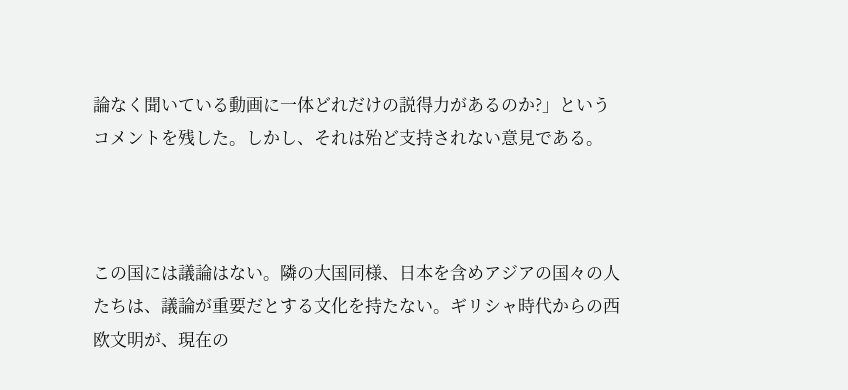論なく聞いている動画に一体どれだけの説得力があるのか?」というコメントを残した。しかし、それは殆ど支持されない意見である。



この国には議論はない。隣の大国同様、日本を含めアジアの国々の人たちは、議論が重要だとする文化を持たない。ギリシャ時代からの西欧文明が、現在の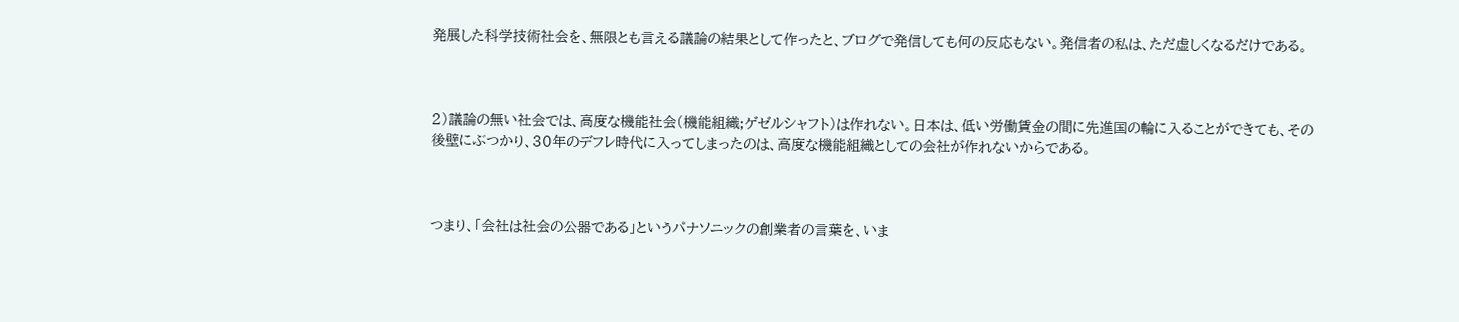発展した科学技術社会を、無限とも言える議論の結果として作ったと、ブログで発信しても何の反応もない。発信者の私は、ただ虚しくなるだけである。



2)議論の無い社会では、高度な機能社会(機能組織;ゲゼルシャフト)は作れない。日本は、低い労働賃金の間に先進国の輪に入ることができても、その後壁にぶつかり、30年のデフレ時代に入ってしまったのは、高度な機能組織としての会社が作れないからである。



つまり、「会社は社会の公器である」というパナソニックの創業者の言葉を、いま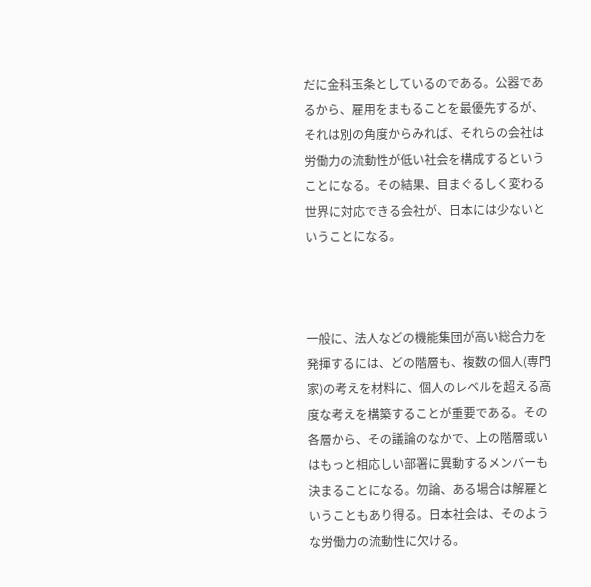だに金科玉条としているのである。公器であるから、雇用をまもることを最優先するが、それは別の角度からみれば、それらの会社は労働力の流動性が低い社会を構成するということになる。その結果、目まぐるしく変わる世界に対応できる会社が、日本には少ないということになる。



一般に、法人などの機能集団が高い総合力を発揮するには、どの階層も、複数の個人(専門家)の考えを材料に、個人のレベルを超える高度な考えを構築することが重要である。その各層から、その議論のなかで、上の階層或いはもっと相応しい部署に異動するメンバーも決まることになる。勿論、ある場合は解雇ということもあり得る。日本社会は、そのような労働力の流動性に欠ける。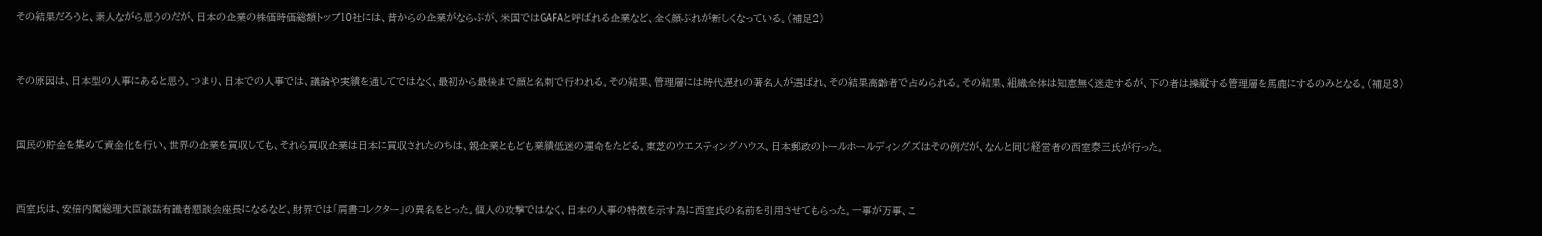その結果だろうと、素人ながら思うのだが、日本の企業の株価時価総額トップ10社には、昔からの企業がならぶが、米国ではGAFAと呼ばれる企業など、全く顔ぶれが新しくなっている。(補足2)



その原因は、日本型の人事にあると思う。つまり、日本での人事では、議論や実績を通してではなく、最初から最後まで顔と名刺で行われる。その結果、管理層には時代遅れの著名人が選ばれ、その結果高齢者で占められる。その結果、組織全体は知恵無く迷走するが、下の者は操縦する管理層を馬鹿にするのみとなる。(補足3)



国民の貯金を集めて資金化を行い、世界の企業を買収しても、それら買収企業は日本に買収されたのちは、親企業ともども業績低迷の運命をたどる。東芝のウエスティングハウス、日本郵政のトールホールディングズはその例だが、なんと同じ経営者の西室泰三氏が行った。



西室氏は、安倍内閣総理大臣談話有識者懇談会座長になるなど、財界では「肩書コレクター」の異名をとった。個人の攻撃ではなく、日本の人事の特徴を示す為に西室氏の名前を引用させてもらった。一事が万事、こ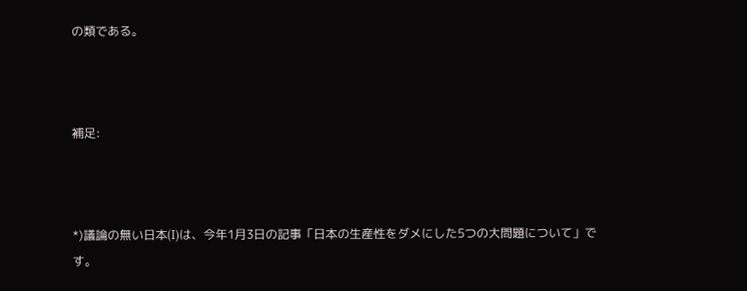の類である。



補足:



*)議論の無い日本(I)は、今年1月3日の記事「日本の生産性をダメにした5つの大問題について」です。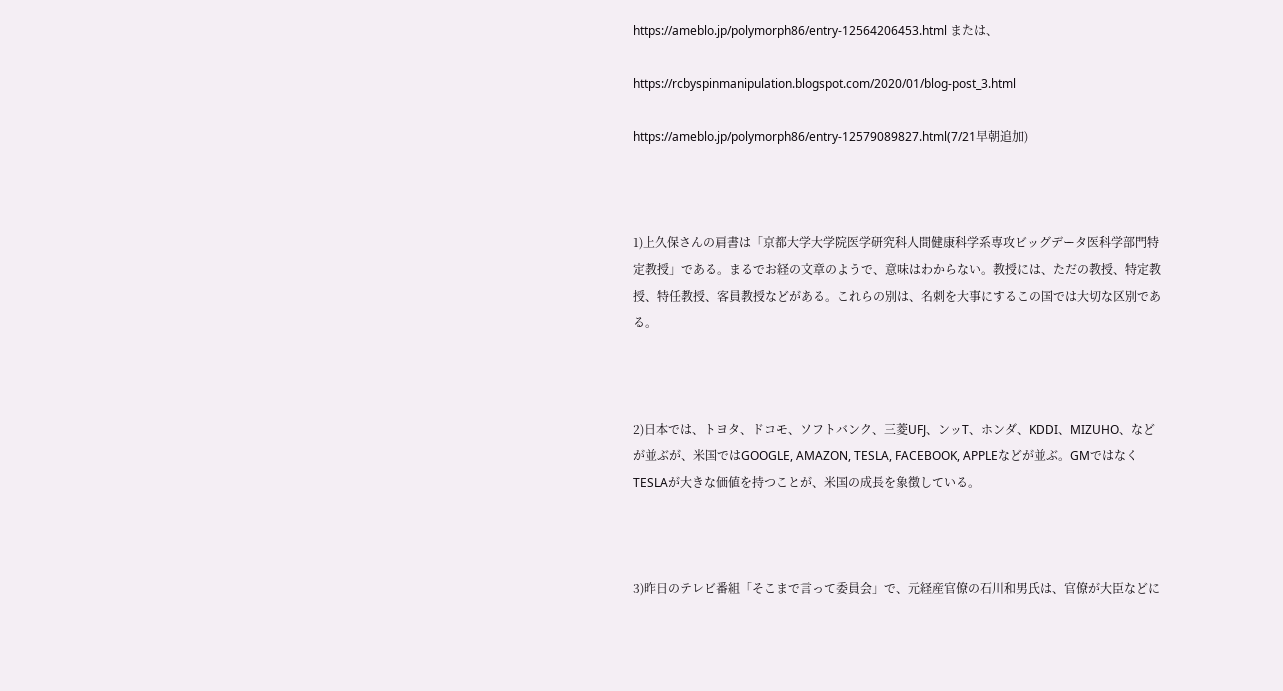https://ameblo.jp/polymorph86/entry-12564206453.html または、

https://rcbyspinmanipulation.blogspot.com/2020/01/blog-post_3.html

https://ameblo.jp/polymorph86/entry-12579089827.html(7/21早朝追加)



1)上久保さんの肩書は「京都大学大学院医学研究科人間健康科学系専攻ビッグデータ医科学部門特定教授」である。まるでお経の文章のようで、意味はわからない。教授には、ただの教授、特定教授、特任教授、客員教授などがある。これらの別は、名刺を大事にするこの国では大切な区別である。



2)日本では、トヨタ、ドコモ、ソフトバンク、三菱UFJ、ンッT、ホンダ、KDDI、MIZUHO、などが並ぶが、米国ではGOOGLE, AMAZON, TESLA, FACEBOOK, APPLEなどが並ぶ。GMではなくTESLAが大きな価値を持つことが、米国の成長を象徴している。



3)昨日のテレビ番組「そこまで言って委員会」で、元経産官僚の石川和男氏は、官僚が大臣などに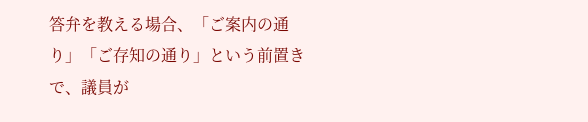答弁を教える場合、「ご案内の通り」「ご存知の通り」という前置きで、議員が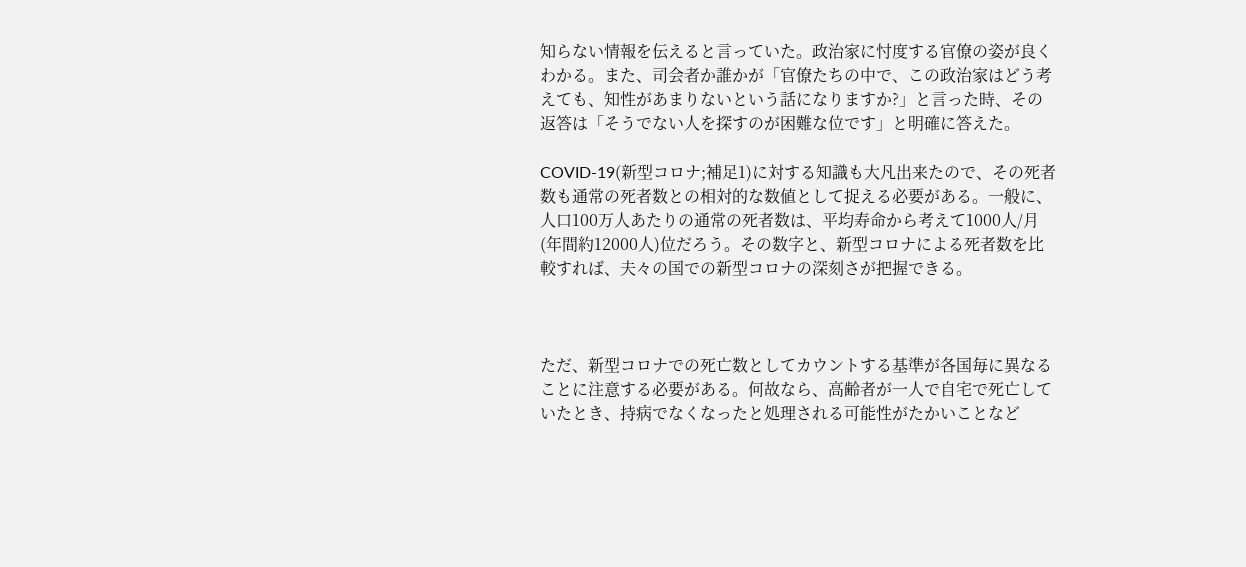知らない情報を伝えると言っていた。政治家に忖度する官僚の姿が良くわかる。また、司会者か誰かが「官僚たちの中で、この政治家はどう考えても、知性があまりないという話になりますか?」と言った時、その返答は「そうでない人を探すのが困難な位です」と明確に答えた。

COVID-19(新型コロナ;補足1)に対する知識も大凡出来たので、その死者数も通常の死者数との相対的な数値として捉える必要がある。一般に、人口100万人あたりの通常の死者数は、平均寿命から考えて1000人/月(年間約12000人)位だろう。その数字と、新型コロナによる死者数を比較すれば、夫々の国での新型コロナの深刻さが把握できる。



ただ、新型コロナでの死亡数としてカウントする基準が各国毎に異なることに注意する必要がある。何故なら、高齢者が一人で自宅で死亡していたとき、持病でなくなったと処理される可能性がたかいことなど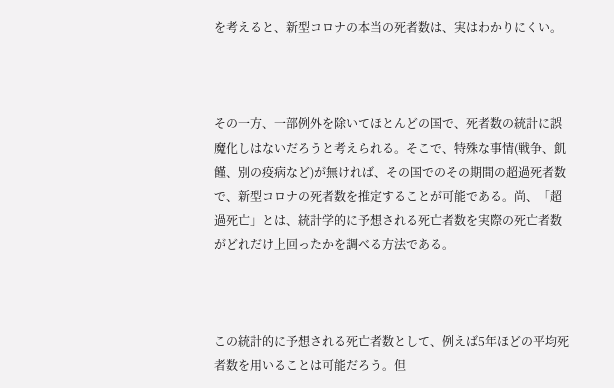を考えると、新型コロナの本当の死者数は、実はわかりにくい。



その一方、一部例外を除いてほとんどの国で、死者数の統計に誤魔化しはないだろうと考えられる。そこで、特殊な事情(戦争、飢饉、別の疫病など)が無ければ、その国でのその期間の超過死者数で、新型コロナの死者数を推定することが可能である。尚、「超過死亡」とは、統計学的に予想される死亡者数を実際の死亡者数がどれだけ上回ったかを調べる方法である。



この統計的に予想される死亡者数として、例えば5年ほどの平均死者数を用いることは可能だろう。但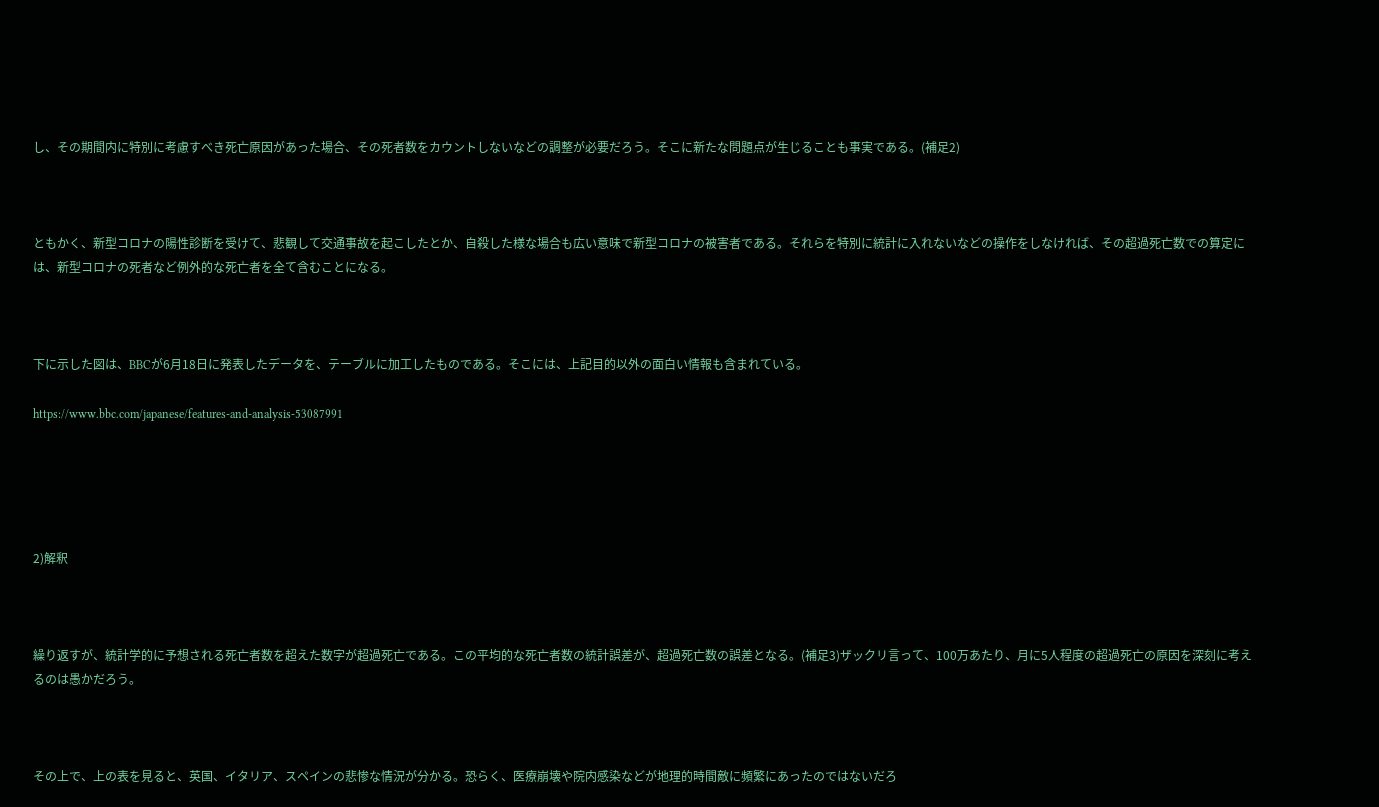し、その期間内に特別に考慮すべき死亡原因があった場合、その死者数をカウントしないなどの調整が必要だろう。そこに新たな問題点が生じることも事実である。(補足2)



ともかく、新型コロナの陽性診断を受けて、悲観して交通事故を起こしたとか、自殺した様な場合も広い意味で新型コロナの被害者である。それらを特別に統計に入れないなどの操作をしなければ、その超過死亡数での算定には、新型コロナの死者など例外的な死亡者を全て含むことになる。



下に示した図は、BBCが6月18日に発表したデータを、テーブルに加工したものである。そこには、上記目的以外の面白い情報も含まれている。

https://www.bbc.com/japanese/features-and-analysis-53087991





2)解釈



繰り返すが、統計学的に予想される死亡者数を超えた数字が超過死亡である。この平均的な死亡者数の統計誤差が、超過死亡数の誤差となる。(補足3)ザックリ言って、100万あたり、月に5人程度の超過死亡の原因を深刻に考えるのは愚かだろう。



その上で、上の表を見ると、英国、イタリア、スペインの悲惨な情況が分かる。恐らく、医療崩壊や院内感染などが地理的時間敵に頻繁にあったのではないだろ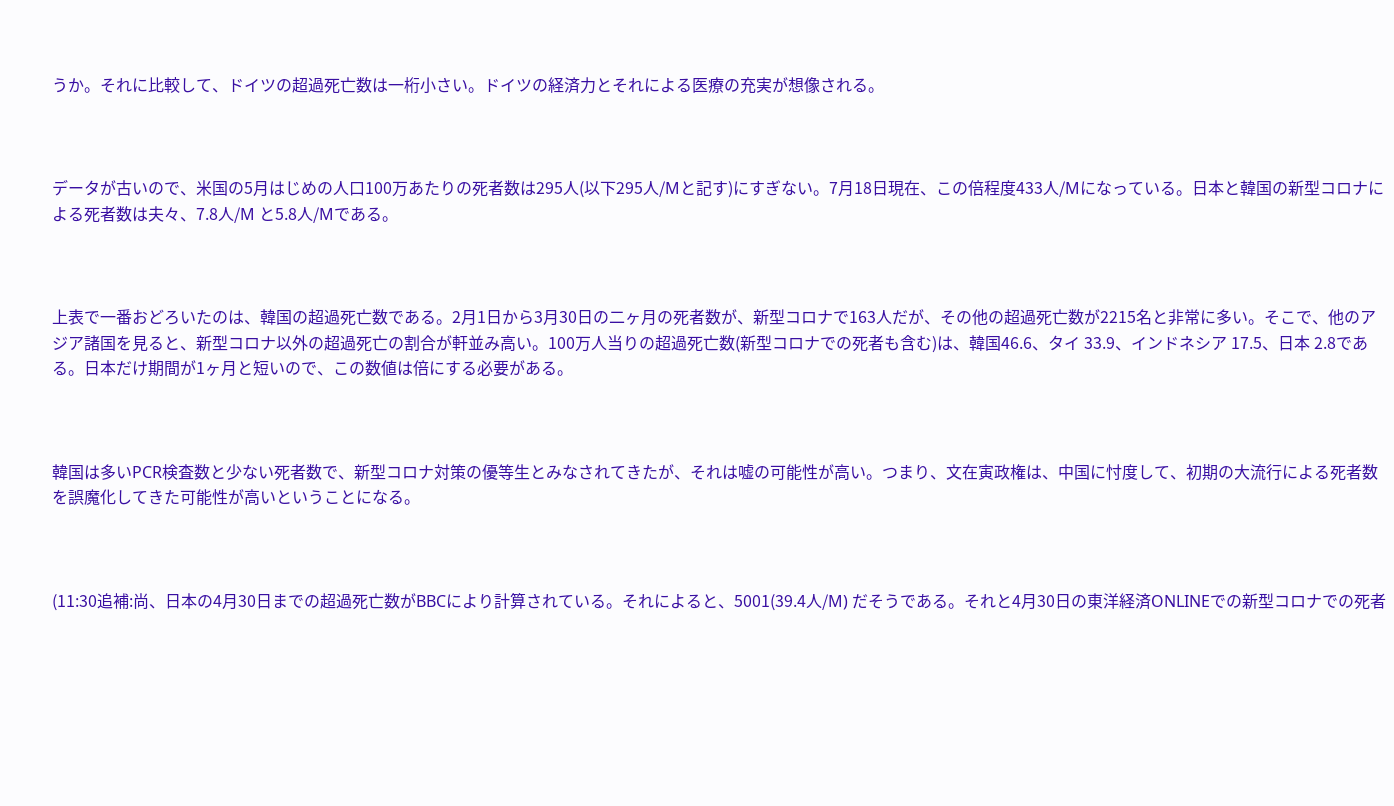うか。それに比較して、ドイツの超過死亡数は一桁小さい。ドイツの経済力とそれによる医療の充実が想像される。



データが古いので、米国の5月はじめの人口100万あたりの死者数は295人(以下295人/Mと記す)にすぎない。7月18日現在、この倍程度433人/Mになっている。日本と韓国の新型コロナによる死者数は夫々、7.8人/M と5.8人/Mである。



上表で一番おどろいたのは、韓国の超過死亡数である。2月1日から3月30日の二ヶ月の死者数が、新型コロナで163人だが、その他の超過死亡数が2215名と非常に多い。そこで、他のアジア諸国を見ると、新型コロナ以外の超過死亡の割合が軒並み高い。100万人当りの超過死亡数(新型コロナでの死者も含む)は、韓国46.6、タイ 33.9、インドネシア 17.5、日本 2.8である。日本だけ期間が1ヶ月と短いので、この数値は倍にする必要がある。



韓国は多いPCR検査数と少ない死者数で、新型コロナ対策の優等生とみなされてきたが、それは嘘の可能性が高い。つまり、文在寅政権は、中国に忖度して、初期の大流行による死者数を誤魔化してきた可能性が高いということになる。



(11:30追補:尚、日本の4月30日までの超過死亡数がBBCにより計算されている。それによると、5001(39.4人/M) だそうである。それと4月30日の東洋経済ONLINEでの新型コロナでの死者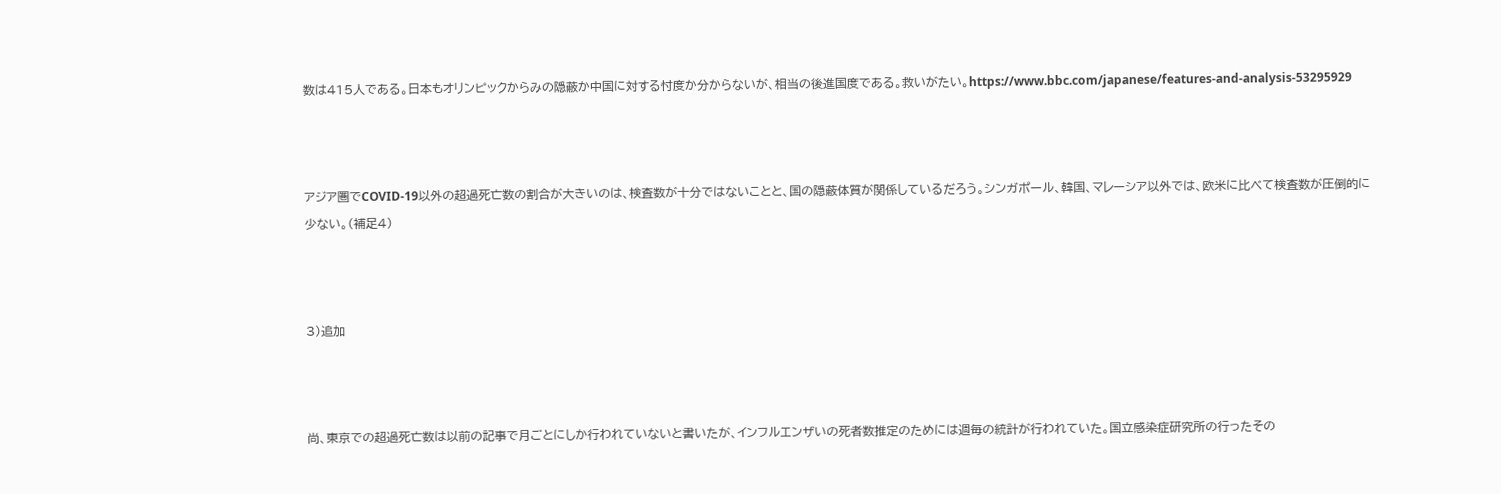数は415人である。日本もオリンピックからみの隠蔽か中国に対する忖度か分からないが、相当の後進国度である。救いがたい。https://www.bbc.com/japanese/features-and-analysis-53295929



アジア圏でCOVID-19以外の超過死亡数の割合が大きいのは、検査数が十分ではないことと、国の隠蔽体質が関係しているだろう。シンガポール、韓国、マレーシア以外では、欧米に比べて検査数が圧倒的に少ない。(補足4)



3)追加



尚、東京での超過死亡数は以前の記事で月ごとにしか行われていないと書いたが、インフルエンザいの死者数推定のためには週毎の統計が行われていた。国立感染症研究所の行ったその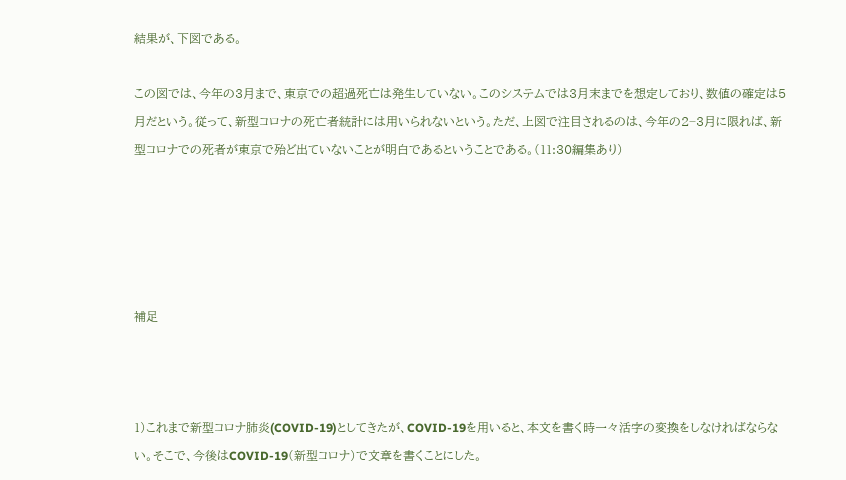結果が、下図である。

この図では、今年の3月まで、東京での超過死亡は発生していない。このシステムでは3月末までを想定しており、数値の確定は5月だという。従って、新型コロナの死亡者統計には用いられないという。ただ、上図で注目されるのは、今年の2−3月に限れば、新型コロナでの死者が東京で殆ど出ていないことが明白であるということである。(11:30編集あり)





補足



1)これまで新型コロナ肺炎(COVID-19)としてきたが、COVID-19を用いると、本文を書く時一々活字の変換をしなければならない。そこで、今後はCOVID-19(新型コロナ)で文章を書くことにした。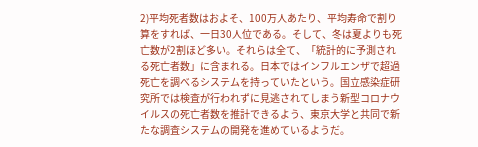2)平均死者数はおよそ、100万人あたり、平均寿命で割り算をすれば、一日30人位である。そして、冬は夏よりも死亡数が2割ほど多い。それらは全て、「統計的に予測される死亡者数」に含まれる。日本ではインフルエンザで超過死亡を調べるシステムを持っていたという。国立感染症研究所では検査が行われずに見逃されてしまう新型コロナウイルスの死亡者数を推計できるよう、東京大学と共同で新たな調査システムの開発を進めているようだ。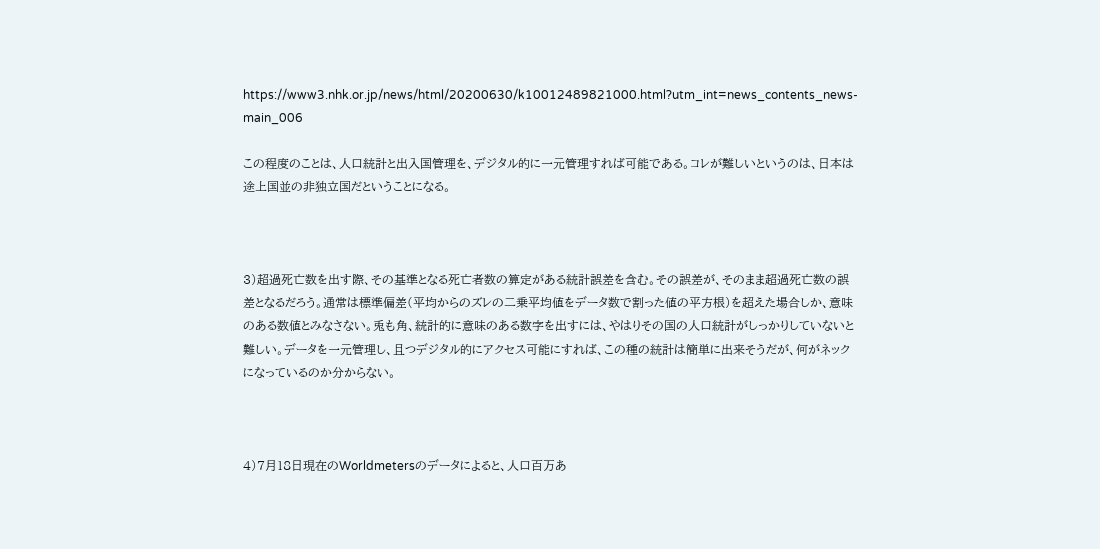https://www3.nhk.or.jp/news/html/20200630/k10012489821000.html?utm_int=news_contents_news-main_006

この程度のことは、人口統計と出入国管理を、デジタル的に一元管理すれば可能である。コレが難しいというのは、日本は途上国並の非独立国だということになる。



3)超過死亡数を出す際、その基準となる死亡者数の算定がある統計誤差を含む。その誤差が、そのまま超過死亡数の誤差となるだろう。通常は標準偏差(平均からのズレの二乗平均値をデータ数で割った値の平方根)を超えた場合しか、意味のある数値とみなさない。兎も角、統計的に意味のある数字を出すには、やはりその国の人口統計がしっかりしていないと難しい。データを一元管理し、且つデジタル的にアクセス可能にすれば、この種の統計は簡単に出来そうだが、何がネックになっているのか分からない。



4)7月18日現在のWorldmetersのデータによると、人口百万あ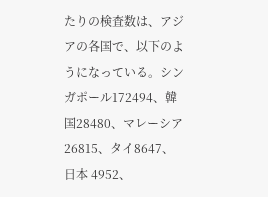たりの検査数は、アジアの各国で、以下のようになっている。シンガポール172494、韓国28480、マレーシア 26815、タイ8647、日本 4952、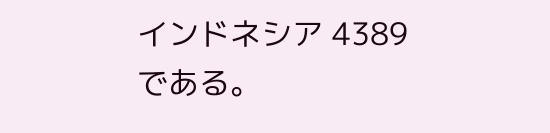インドネシア 4389である。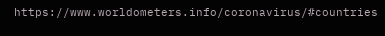https://www.worldometers.info/coronavirus/#countries